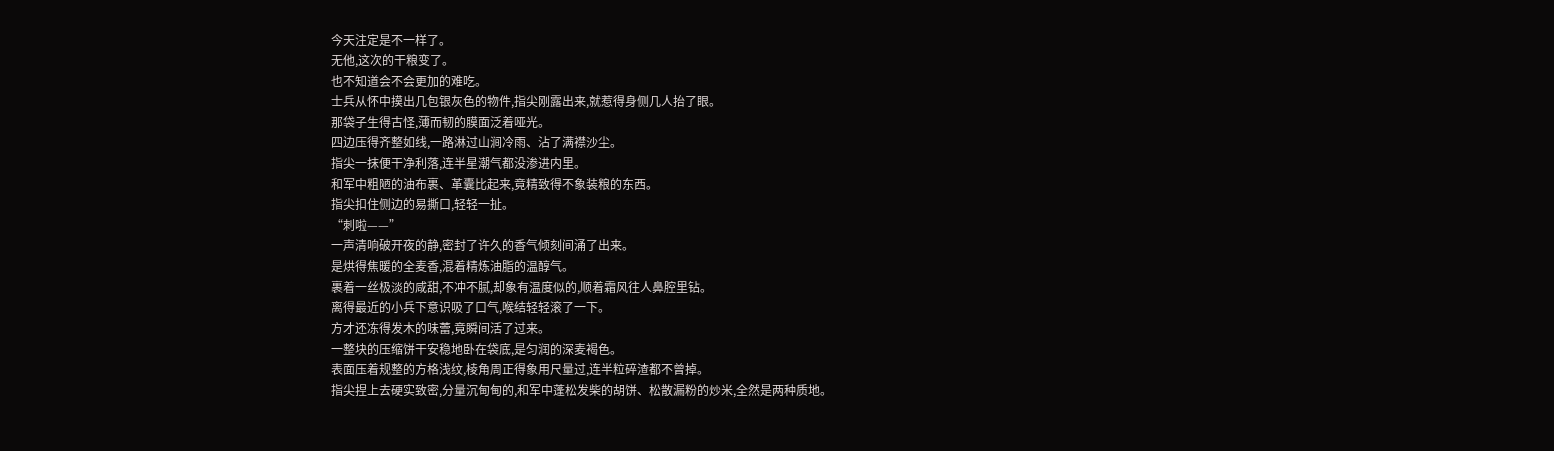今天注定是不一样了。
无他,这次的干粮变了。
也不知道会不会更加的难吃。
士兵从怀中摸出几包银灰色的物件,指尖刚露出来,就惹得身侧几人抬了眼。
那袋子生得古怪,薄而韧的膜面泛着哑光。
四边压得齐整如线,一路淋过山涧冷雨、沾了满襟沙尘。
指尖一抹便干净利落,连半星潮气都没渗进内里。
和军中粗陋的油布裹、革囊比起来,竟精致得不象装粮的东西。
指尖扣住侧边的易撕口,轻轻一扯。
“刺啦——”
一声清响破开夜的静,密封了许久的香气倾刻间涌了出来。
是烘得焦暖的全麦香,混着精炼油脂的温醇气。
裹着一丝极淡的咸甜,不冲不腻,却象有温度似的,顺着霜风往人鼻腔里钻。
离得最近的小兵下意识吸了口气,喉结轻轻滚了一下。
方才还冻得发木的味蕾,竟瞬间活了过来。
一整块的压缩饼干安稳地卧在袋底,是匀润的深麦褐色。
表面压着规整的方格浅纹,棱角周正得象用尺量过,连半粒碎渣都不曾掉。
指尖捏上去硬实致密,分量沉甸甸的,和军中蓬松发柴的胡饼、松散漏粉的炒米,全然是两种质地。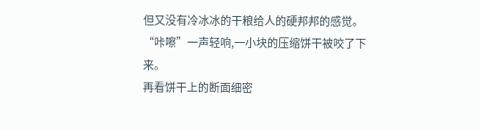但又没有冷冰冰的干粮给人的硬邦邦的感觉。
“咔嚓”一声轻响,一小块的压缩饼干被咬了下来。
再看饼干上的断面细密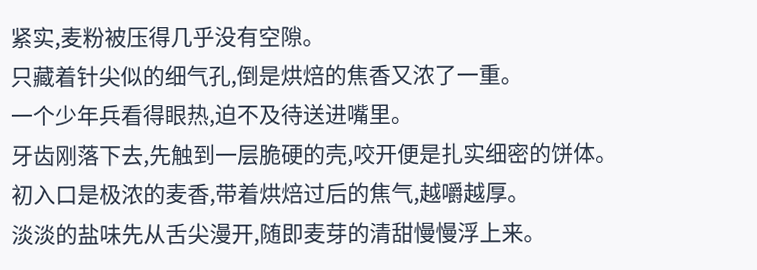紧实,麦粉被压得几乎没有空隙。
只藏着针尖似的细气孔,倒是烘焙的焦香又浓了一重。
一个少年兵看得眼热,迫不及待送进嘴里。
牙齿刚落下去,先触到一层脆硬的壳,咬开便是扎实细密的饼体。
初入口是极浓的麦香,带着烘焙过后的焦气,越嚼越厚。
淡淡的盐味先从舌尖漫开,随即麦芽的清甜慢慢浮上来。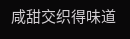咸甜交织得味道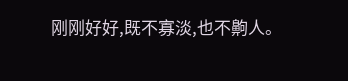刚刚好好,既不寡淡,也不齁人。